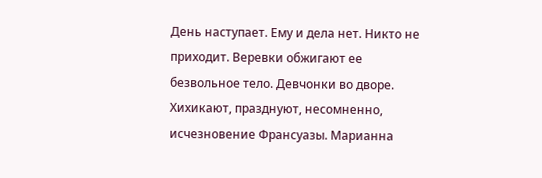День наступает. Ему и дела нет. Никто не приходит. Веревки обжигают ее безвольное тело. Девчонки во дворе. Хихикают, празднуют, несомненно, исчезновение Франсуазы. Марианна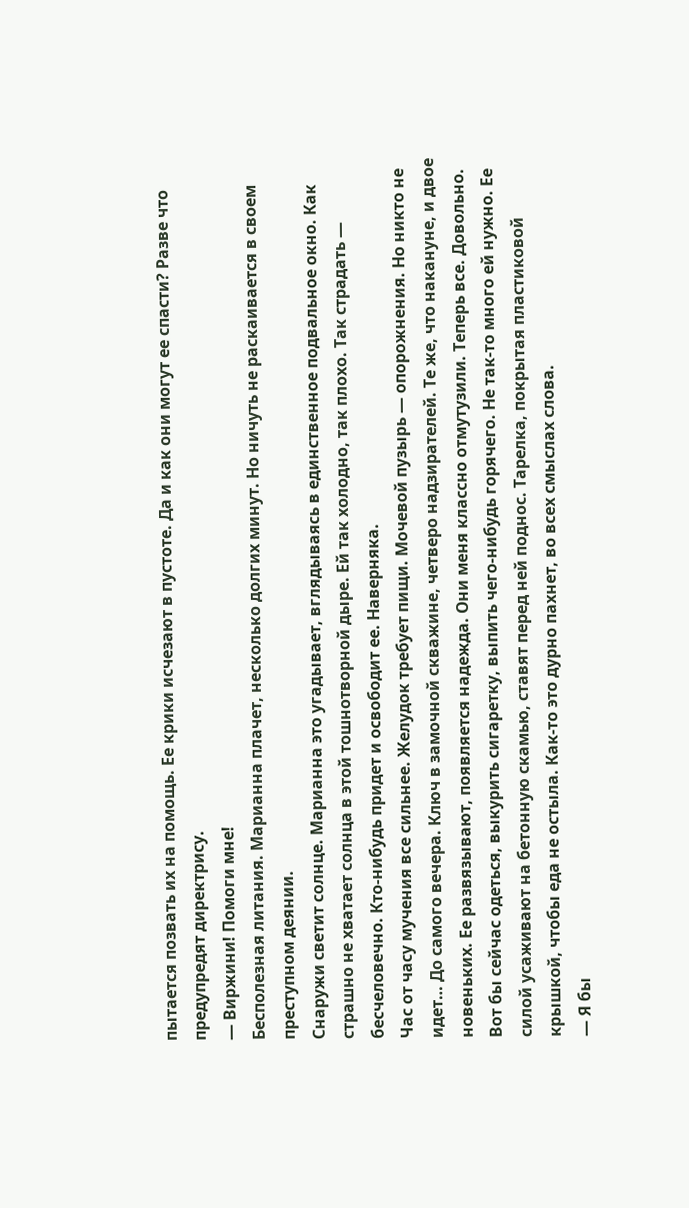пытается позвать их на помощь. Ее крики исчезают в пустоте. Да и как они могут ее спасти? Разве что предупредят директрису.
— Виржини! Помоги мне!
Бесполезная литания. Марианна плачет, несколько долгих минут. Но ничуть не раскаивается в своем преступном деянии.
Снаружи светит солнце. Марианна это угадывает, вглядываясь в единственное подвальное окно. Как страшно не хватает солнца в этой тошнотворной дыре. Ей так холодно, так плохо. Так страдать — бесчеловечно. Кто-нибудь придет и освободит ее. Наверняка.
Час от часу мучения все сильнее. Желудок требует пищи. Мочевой пузырь — опорожнения. Но никто не идет… До самого вечера. Ключ в замочной скважине, четверо надзирателей. Те же, что накануне, и двое новеньких. Ее развязывают, появляется надежда. Они меня классно отмутузили. Теперь все. Довольно.
Вот бы сейчас одеться, выкурить сигаретку, выпить чего-нибудь горячего. Не так-то много ей нужно. Ее силой усаживают на бетонную скамью, ставят перед ней поднос. Тарелка, покрытая пластиковой крышкой, чтобы еда не остыла. Как-то это дурно пахнет, во всех смыслах слова.
— Я бы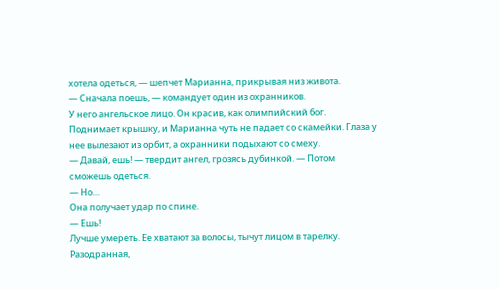хотела одеться, — шепчет Марианна, прикрывая низ живота.
— Сначала поешь, — командует один из охранников.
У него ангельское лицо. Он красив, как олимпийский бог. Поднимает крышку, и Марианна чуть не падает со скамейки. Глаза у нее вылезают из орбит, а охранники подыхают со смеху.
— Давай, ешь! — твердит ангел, грозясь дубинкой. — Потом сможешь одеться.
— Но…
Она получает удар по спине.
— Ешь!
Лучше умереть. Ее хватают за волосы, тычут лицом в тарелку. Разодранная,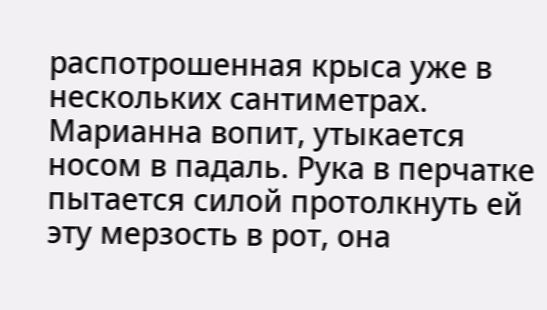распотрошенная крыса уже в нескольких сантиметрах. Марианна вопит, утыкается носом в падаль. Рука в перчатке пытается силой протолкнуть ей эту мерзость в рот, она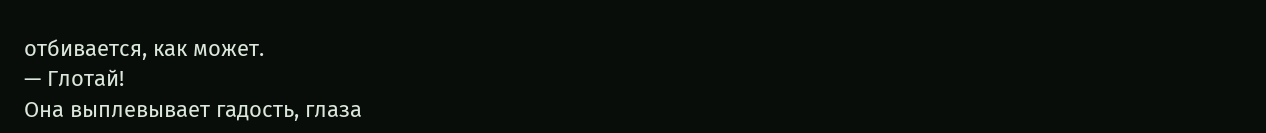отбивается, как может.
— Глотай!
Она выплевывает гадость, глаза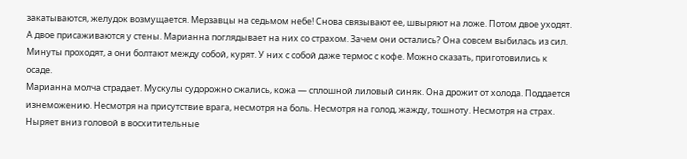закатываются, желудок возмущается. Мерзавцы на седьмом небе! Снова связывают ее, швыряют на ложе. Потом двое уходят. А двое присаживаются у стены. Марианна поглядывает на них со страхом. Зачем они остались? Она совсем выбилась из сил. Минуты проходят, а они болтают между собой, курят. У них с собой даже термос с кофе. Можно сказать, приготовились к осаде.
Марианна молча страдает. Мускулы судорожно сжались, кожа — сплошной лиловый синяк. Она дрожит от холода. Поддается изнеможению. Несмотря на присутствие врага, несмотря на боль. Несмотря на голод, жажду, тошноту. Несмотря на страх. Ныряет вниз головой в восхитительные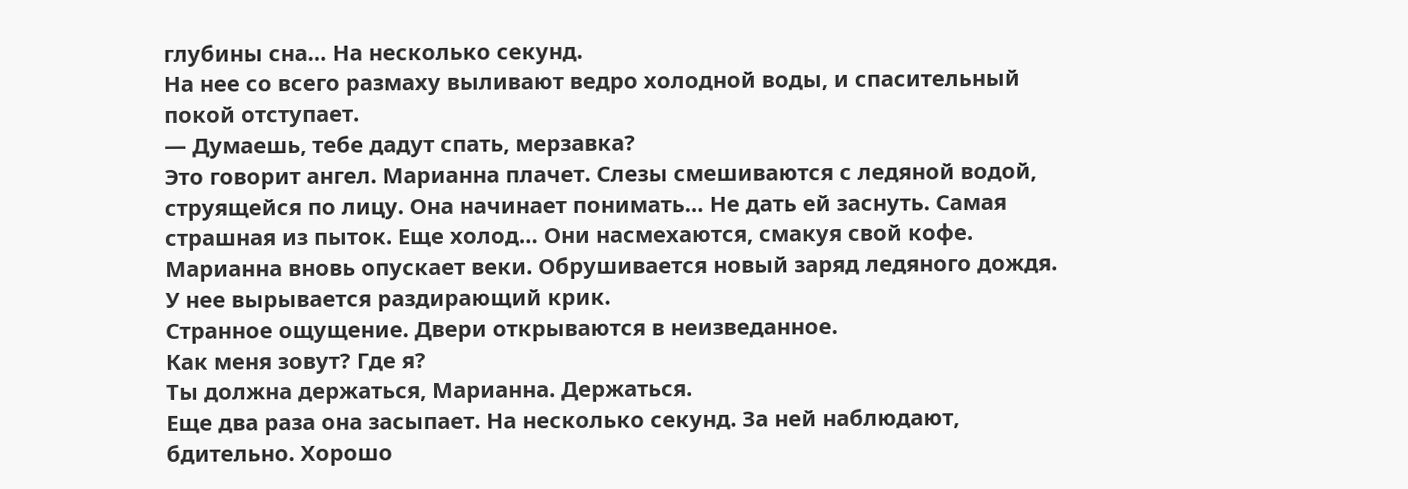глубины сна… На несколько секунд.
На нее со всего размаху выливают ведро холодной воды, и спасительный покой отступает.
— Думаешь, тебе дадут спать, мерзавка?
Это говорит ангел. Марианна плачет. Слезы смешиваются с ледяной водой, струящейся по лицу. Она начинает понимать… Не дать ей заснуть. Самая страшная из пыток. Еще холод… Они насмехаются, смакуя свой кофе. Марианна вновь опускает веки. Обрушивается новый заряд ледяного дождя. У нее вырывается раздирающий крик.
Странное ощущение. Двери открываются в неизведанное.
Как меня зовут? Где я?
Ты должна держаться, Марианна. Держаться.
Еще два раза она засыпает. На несколько секунд. За ней наблюдают, бдительно. Хорошо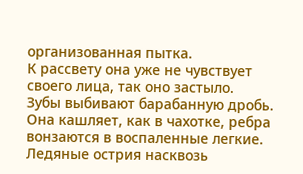организованная пытка.
К рассвету она уже не чувствует своего лица, так оно застыло.
Зубы выбивают барабанную дробь. Она кашляет, как в чахотке, ребра вонзаются в воспаленные легкие. Ледяные острия насквозь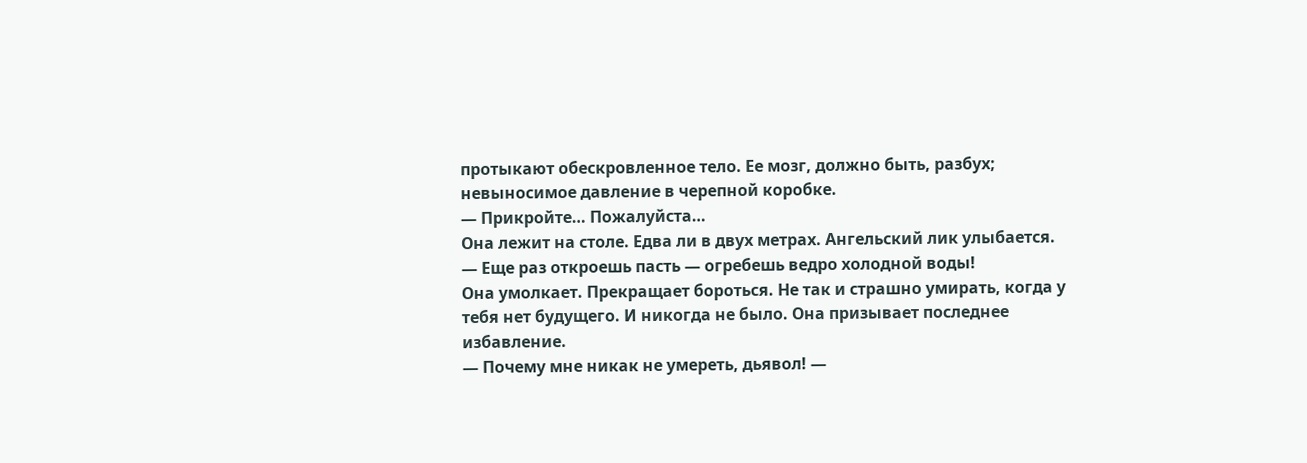протыкают обескровленное тело. Ее мозг, должно быть, разбух; невыносимое давление в черепной коробке.
— Прикройте… Пожалуйста…
Она лежит на столе. Едва ли в двух метрах. Ангельский лик улыбается.
— Еще раз откроешь пасть — огребешь ведро холодной воды!
Она умолкает. Прекращает бороться. Не так и страшно умирать, когда у тебя нет будущего. И никогда не было. Она призывает последнее избавление.
— Почему мне никак не умереть, дьявол! —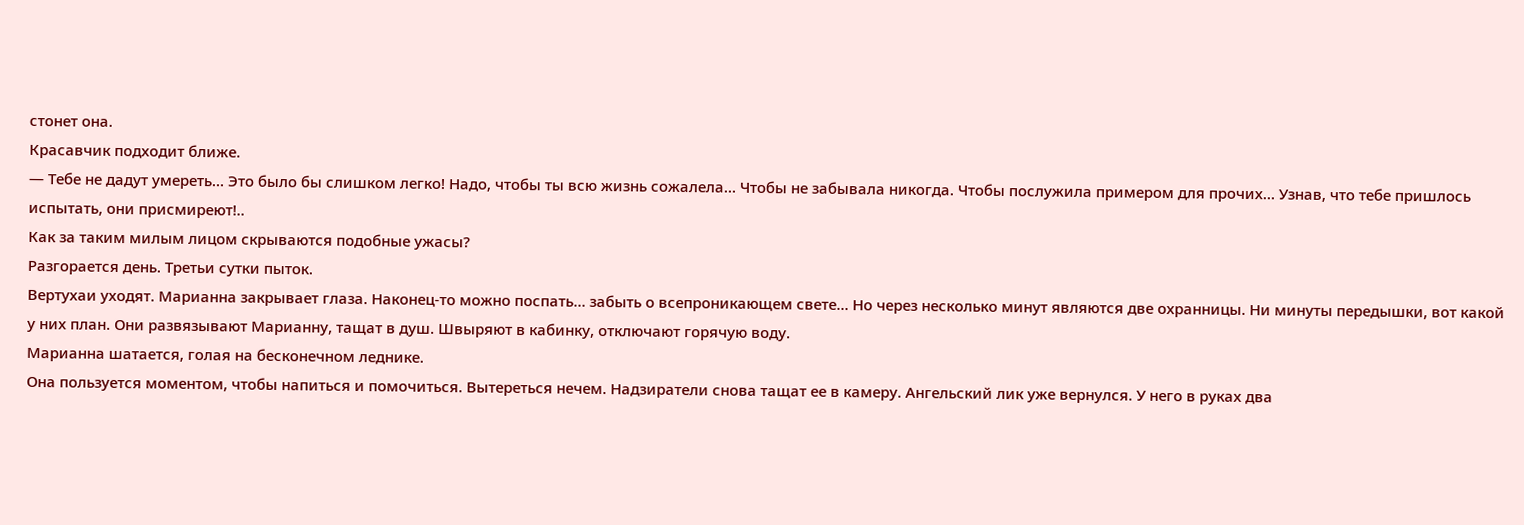стонет она.
Красавчик подходит ближе.
— Тебе не дадут умереть… Это было бы слишком легко! Надо, чтобы ты всю жизнь сожалела… Чтобы не забывала никогда. Чтобы послужила примером для прочих… Узнав, что тебе пришлось испытать, они присмиреют!..
Как за таким милым лицом скрываются подобные ужасы?
Разгорается день. Третьи сутки пыток.
Вертухаи уходят. Марианна закрывает глаза. Наконец-то можно поспать… забыть о всепроникающем свете… Но через несколько минут являются две охранницы. Ни минуты передышки, вот какой у них план. Они развязывают Марианну, тащат в душ. Швыряют в кабинку, отключают горячую воду.
Марианна шатается, голая на бесконечном леднике.
Она пользуется моментом, чтобы напиться и помочиться. Вытереться нечем. Надзиратели снова тащат ее в камеру. Ангельский лик уже вернулся. У него в руках два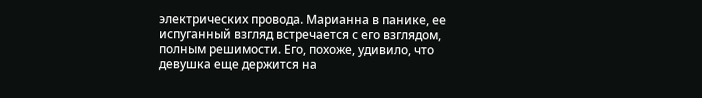электрических провода. Марианна в панике, ее испуганный взгляд встречается с его взглядом, полным решимости. Его, похоже, удивило, что девушка еще держится на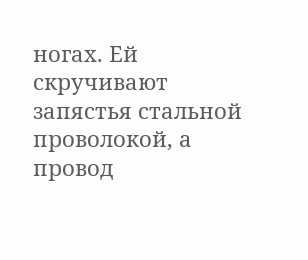ногах. Ей скручивают запястья стальной проволокой, а провод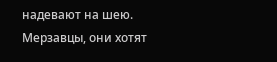надевают на шею.
Мерзавцы, они хотят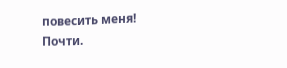повесить меня!
Почти.